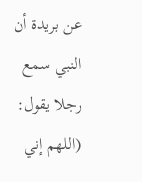عن بريدة أن النبي سمع رجلا يقول: (اللهم إني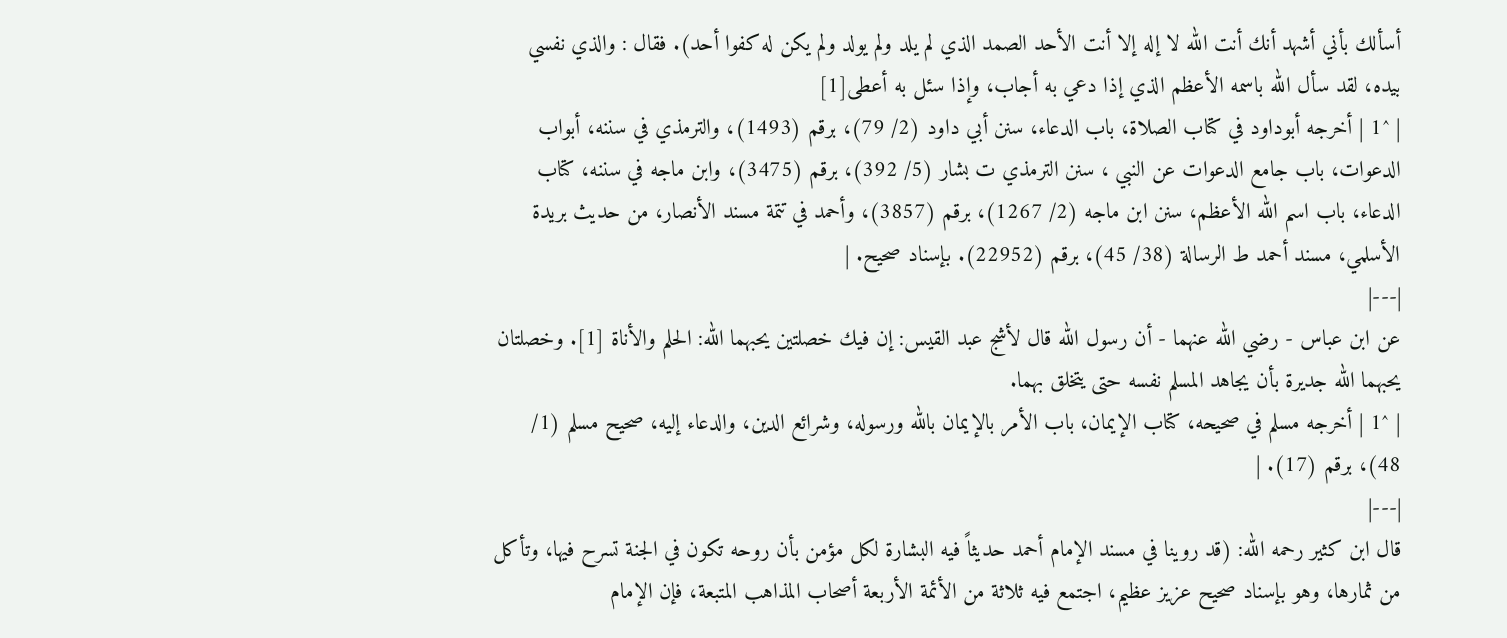أسألك بأني أشهد أنك أنت الله لا إله إلا أنت الأحد الصمد الذي لم يلد ولم يولد ولم يكن له كفوا أحد). فقال : والذي نفسي بيده، لقد سأل الله باسمه الأعظم الذي إذا دعي به أجاب، وإذا سئل به أعطى[1]
| ^1 | أخرجه أبوداود في كتاب الصلاة، باب الدعاء، سنن أبي داود (2/ 79)، برقم (1493)، والترمذي في سننه، أبواب الدعوات، باب جامع الدعوات عن النبي ، سنن الترمذي ت بشار (5/ 392)، برقم (3475)، وابن ماجه في سننه، كتاب الدعاء، باب اسم الله الأعظم، سنن ابن ماجه (2/ 1267)، برقم (3857)، وأحمد في تتمة مسند الأنصار، من حديث بريدة الأسلمي، مسند أحمد ط الرسالة (38/ 45)، برقم (22952). بإسناد صحيح. |
|---|
عن ابن عباس - رضي الله عنهما - أن رسول الله قال لأشج عبد القيس: إن فيك خصلتين يحبهما الله: الحلم والأناة [1]. وخصلتان يحبهما الله جديرة بأن يجاهد المسلم نفسه حتى يتخلق بهما.
| ^1 | أخرجه مسلم في صحيحه، كتاب الإيمان، باب الأمر بالإيمان بالله ورسوله، وشرائع الدين، والدعاء إليه، صحيح مسلم (1/ 48)، برقم (17). |
|---|
قال ابن كثير رحمه الله: (قد روينا في مسند الإمام أحمد حديثاً فيه البشارة لكل مؤمن بأن روحه تكون في الجنة تسرح فيها، وتأكل من ثمارها، وهو بإسناد صحيح عزيز عظيم، اجتمع فيه ثلاثة من الأئمة الأربعة أصحاب المذاهب المتبعة، فإن الإمام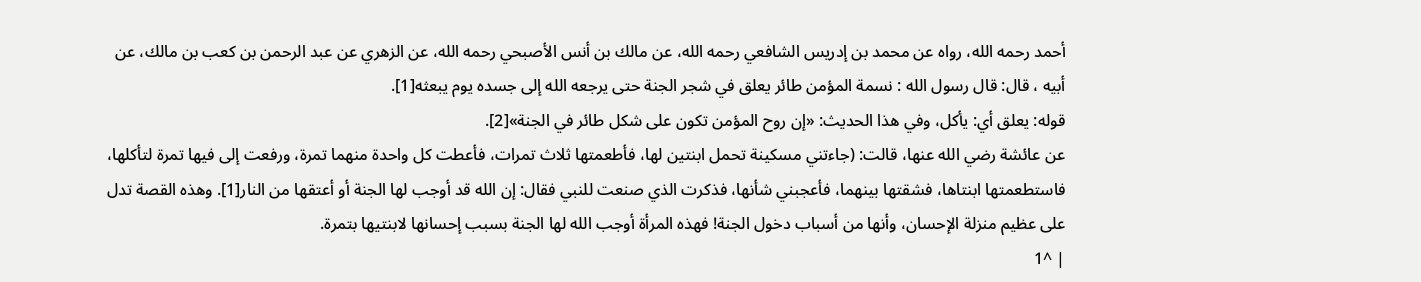أحمد رحمه الله، رواه عن محمد بن إدريس الشافعي رحمه الله، عن مالك بن أنس الأصبحي رحمه الله، عن الزهري عن عبد الرحمن بن كعب بن مالك، عن أبيه ، قال: قال رسول الله : نسمة المؤمن طائر يعلق في شجر الجنة حتى يرجعه الله إلى جسده يوم يبعثه[1].
قوله: يعلق أي: يأكل، وفي هذا الحديث: «إن روح المؤمن تكون على شكل طائر في الجنة»[2].
عن عائشة رضي الله عنها، قالت: (جاءتني مسكينة تحمل ابنتين لها، فأطعمتها ثلاث تمرات، فأعطت كل واحدة منهما تمرة، ورفعت إلى فيها تمرة لتأكلها، فاستطعمتها ابنتاها، فشقتها بينهما، فأعجبني شأنها، فذكرت الذي صنعت للنبي فقال: إن الله قد أوجب لها الجنة أو أعتقها من النار[1]. وهذه القصة تدل على عظيم منزلة الإحسان، وأنها من أسباب دخول الجنة! فهذه المرأة أوجب الله لها الجنة بسبب إحسانها لابنتيها بتمرة.
| ^1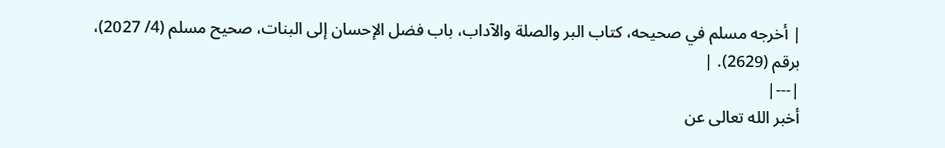| أخرجه مسلم في صحيحه، كتاب البر والصلة والآداب، باب فضل الإحسان إلى البنات، صحيح مسلم (4/ 2027)، برقم (2629). |
|---|
أخبر الله تعالى عن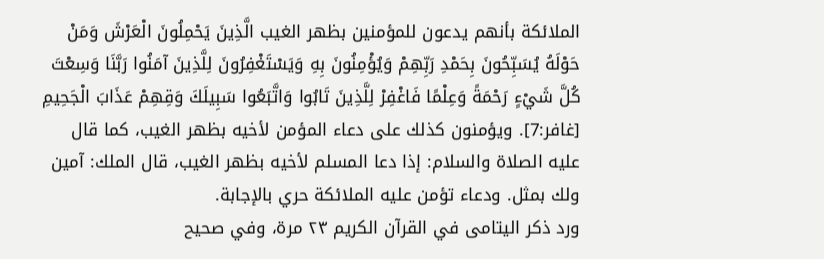الملائكة بأنهم يدعون للمؤمنين بظهر الغيب الَّذِينَ يَحْمِلُونَ الْعَرْشَ وَمَنْ حَوْلَهُ يُسَبِّحُونَ بِحَمْدِ رَبِّهِمْ وَيُؤْمِنُونَ بِهِ وَيَسْتَغْفِرُونَ لِلَّذِينَ آمَنُوا رَبَّنَا وَسِعْتَ كُلَّ شَيْءٍ رَحْمَةً وَعِلْمًا فَاغْفِرْ لِلَّذِينَ تَابُوا وَاتَّبَعُوا سَبِيلَكَ وَقِهِمْ عَذَابَ الْجَحِيمِ [غافر:7]. ويؤمنون كذلك على دعاء المؤمن لأخيه بظهر الغيب، كما قال عليه الصلاة والسلام: إذا دعا المسلم لأخيه بظهر الغيب، قال الملك: آمين ولك بمثل. ودعاء تؤمن عليه الملائكة حري بالإجابة.
ورد ذكر اليتامى في القرآن الكريم ٢٣ مرة، وفي صحيح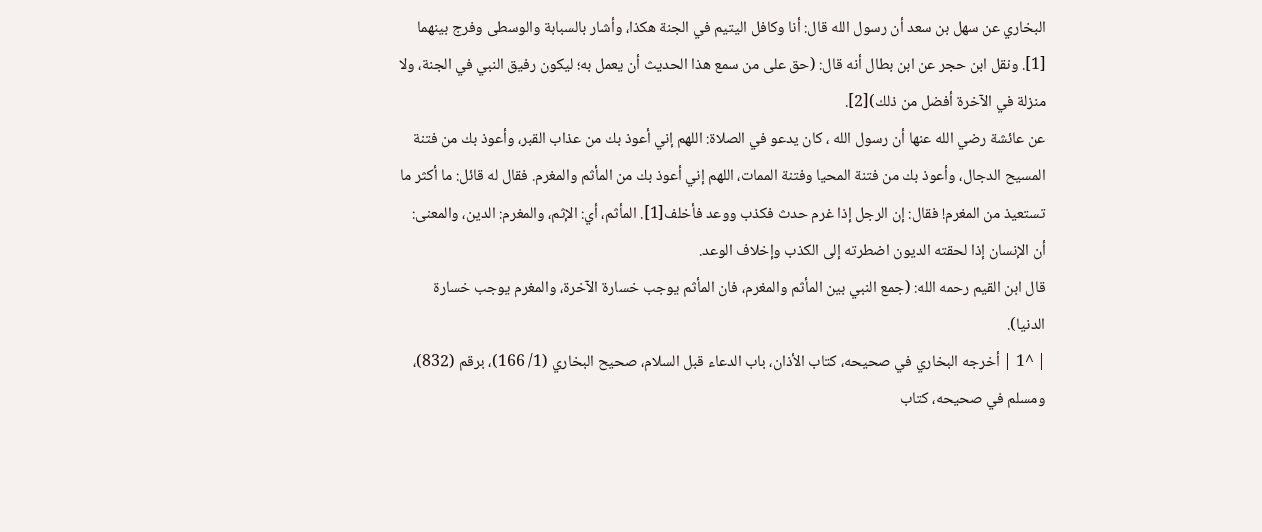البخاري عن سهل بن سعد أن رسول الله قال: أنا وكافل اليتيم في الجنة هكذا، وأشار بالسبابة والوسطى وفرج بينهما [1]. ونقل ابن حجر عن ابن بطال أنه قال: (حق على من سمع هذا الحديث أن يعمل به؛ ليكون رفيق النبي في الجنة، ولا منزلة في الآخرة أفضل من ذلك)[2].
عن عائشة رضي الله عنها أن رسول الله ، كان يدعو في الصلاة: اللهم إني أعوذ بك من عذاب القبر، وأعوذ بك من فتنة المسيح الدجال، وأعوذ بك من فتنة المحيا وفتنة الممات، اللهم إني أعوذ بك من المأثم والمغرم. فقال له قائل: ما أكثر ما تستعيذ من المغرم! فقال: إن الرجل إذا غرم حدث فكذب ووعد فأخلف[1]. المأثم، أي: الإثم، والمغرم: الدين، والمعنى: أن الإنسان إذا لحقته الديون اضطرته إلى الكذب وإخلاف الوعد.
قال ابن القيم رحمه الله: (جمع النبي بين المأثم والمغرم، فان المأثم يوجب خسارة الآخرة، والمغرم يوجب خسارة الدنيا).
| ^1 | أخرجه البخاري في صحيحه، كتاب الأذان، باب الدعاء قبل السلام، صحيح البخاري (1/ 166)، برقم (832)، ومسلم في صحيحه، كتاب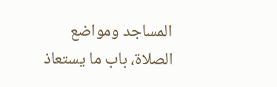المساجد ومواضع الصلاة، باب ما يستعاذ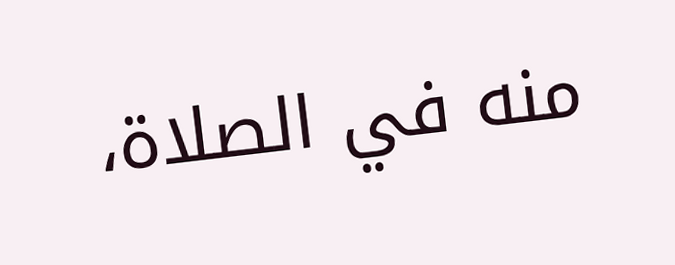منه في الصلاة،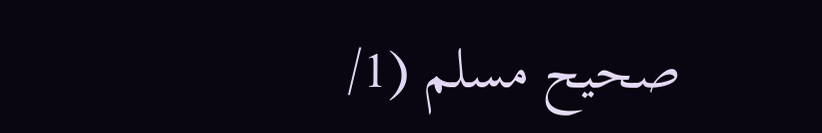صحيح مسلم (1/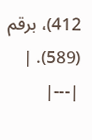412)، برقم (589). |
|---|